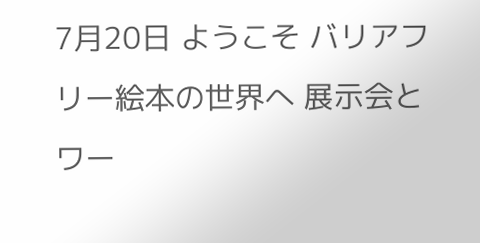7月20日 ようこそ バリアフリー絵本の世界へ 展示会とワー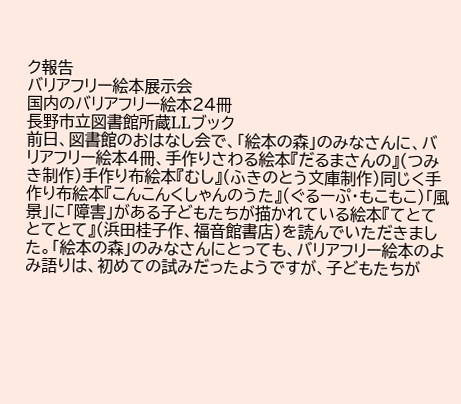ク報告
バリアフリー絵本展示会
国内のバリアフリー絵本24冊
長野市立図書館所蔵LLブック
前日、図書館のおはなし会で、「絵本の森」のみなさんに、バリアフリー絵本4冊、手作りさわる絵本『だるまさんの』(つみき制作)手作り布絵本『むし』(ふきのとう文庫制作)同じく手作り布絵本『こんこんくしゃんのうた』(ぐるーぷ・もこもこ)「風景」に「障害」がある子どもたちが描かれている絵本『てとてとてとて』(浜田桂子作、福音館書店)を読んでいただきました。「絵本の森」のみなさんにとっても、バリアフリー絵本のよみ語りは、初めての試みだったようですが、子どもたちが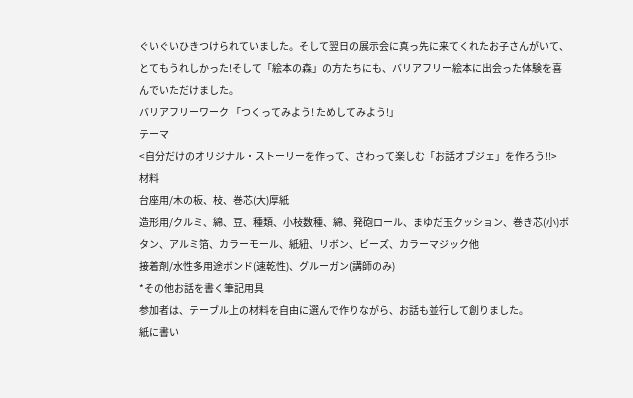ぐいぐいひきつけられていました。そして翌日の展示会に真っ先に来てくれたお子さんがいて、とてもうれしかった!そして「絵本の森」の方たちにも、バリアフリー絵本に出会った体験を喜んでいただけました。
バリアフリーワーク 「つくってみよう! ためしてみよう!」
テーマ
<自分だけのオリジナル・ストーリーを作って、さわって楽しむ「お話オブジェ」を作ろう!!>
材料
台座用/木の板、枝、巻芯(大)厚紙
造形用/クルミ、綿、豆、種類、小枝数種、綿、発砲ロール、まゆだ玉クッション、巻き芯(小)ボタン、アルミ箔、カラーモール、紙紐、リボン、ビーズ、カラーマジック他
接着剤/水性多用途ボンド(速乾性)、グルーガン(講師のみ)
*その他お話を書く筆記用具
参加者は、テーブル上の材料を自由に選んで作りながら、お話も並行して創りました。
紙に書い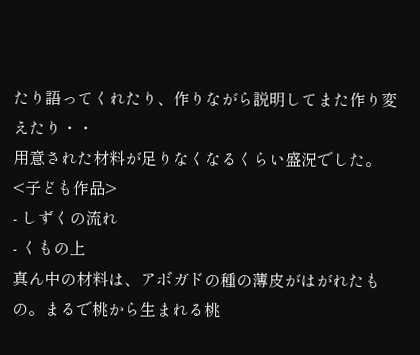たり語ってくれたり、作りながら説明してまた作り変えたり・・
用意された材料が足りなくなるくらい盛況でした。
<子ども作品>
- しずくの流れ
- くもの上
真ん中の材料は、アボガドの種の薄皮がはがれたもの。まるで桃から生まれる桃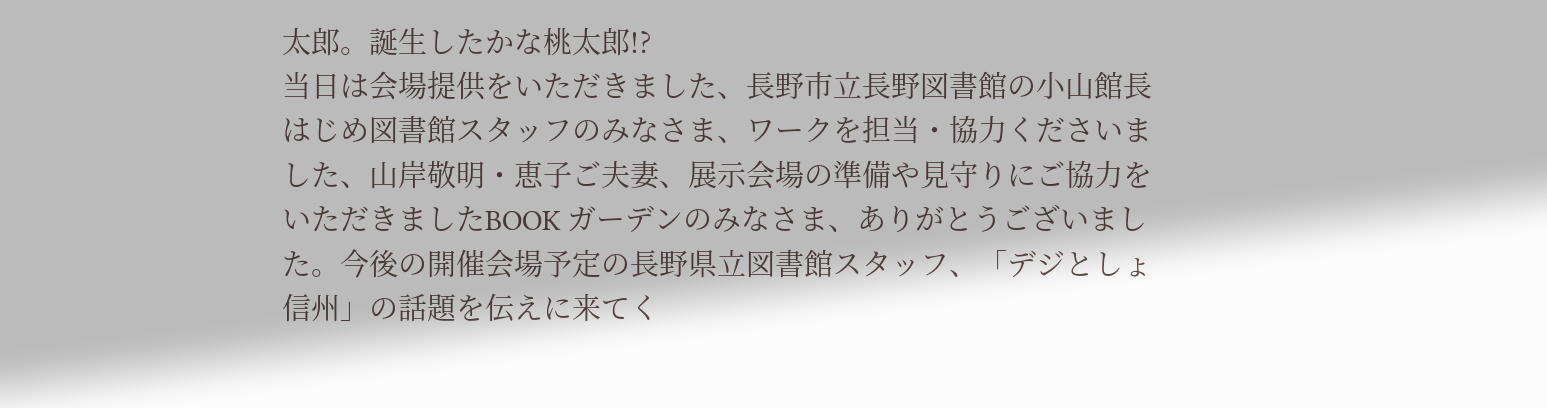太郎。誕生したかな桃太郎!?
当日は会場提供をいただきました、長野市立長野図書館の小山館長はじめ図書館スタッフのみなさま、ワークを担当・協力くださいました、山岸敬明・恵子ご夫妻、展示会場の準備や見守りにご協力をいただきましたBOOK ガーデンのみなさま、ありがとうございました。今後の開催会場予定の長野県立図書館スタッフ、「デジとしょ信州」の話題を伝えに来てく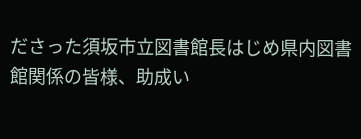ださった須坂市立図書館長はじめ県内図書館関係の皆様、助成い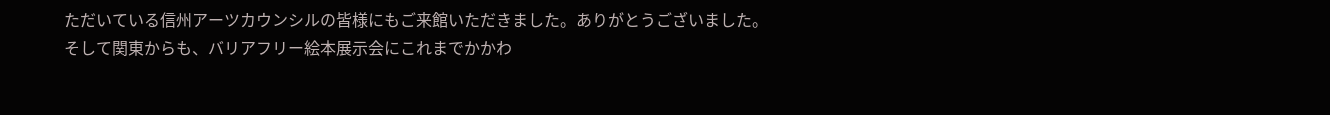ただいている信州アーツカウンシルの皆様にもご来館いただきました。ありがとうございました。
そして関東からも、バリアフリー絵本展示会にこれまでかかわ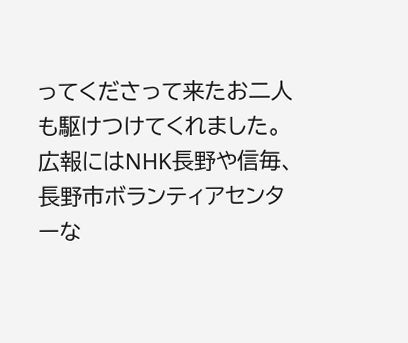ってくださって来たお二人も駆けつけてくれました。
広報にはNHK長野や信毎、長野市ボランティアセンターな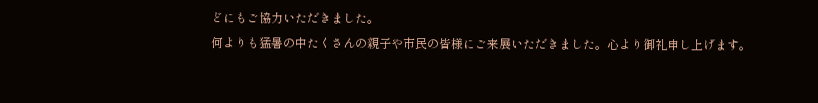どにもご協力いただきました。
何よりも猛暑の中たくさんの親子や市民の皆様にご来展いただきました。心より御礼申し上げます。